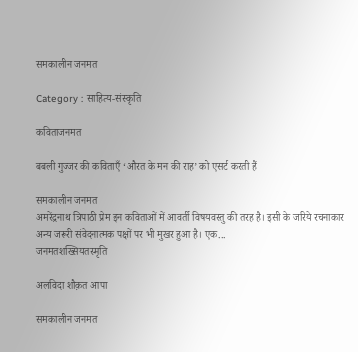समकालीन जनमत

Category : साहित्य-संस्कृति

कविताजनमत

बबली गुज्जर की कविताएँ ‘औरत के मन की राह’ को एसर्ट करती हैं

समकालीन जनमत
अमरेंद्रनाथ त्रिपाठी प्रेम इन कविताओं में आवर्ती विषयवस्तु की तरह है। इसी के जरिये रचनाकार अन्य जरूरी संवेदनात्मक पक्षों पर भी मुखर हुआ है। एक...
जनमतशख्सियतस्मृति

अलविदा शौक़त आपा

समकालीन जनमत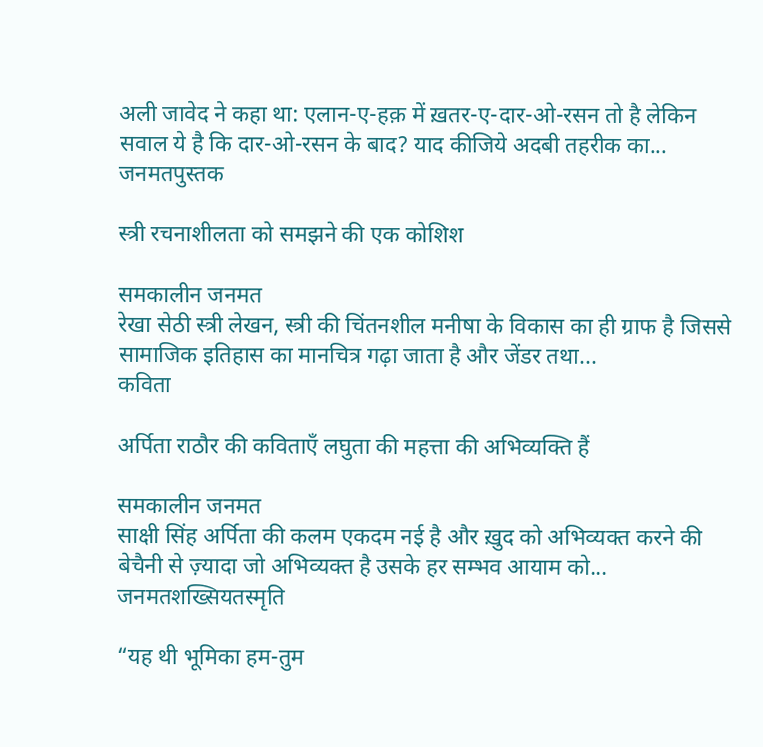अली जावेद ने कहा था: एलान-ए-हक़ में ख़तर-ए-दार-ओ-रसन तो है लेकिन सवाल ये है कि दार-ओ-रसन के बाद? याद कीजिये अदबी तहरीक का...
जनमतपुस्तक

स्त्री रचनाशीलता को समझने की एक कोशिश

समकालीन जनमत
रेखा सेठी स्त्री लेखन, स्त्री की चिंतनशील मनीषा के विकास का ही ग्राफ है जिससे सामाजिक इतिहास का मानचित्र गढ़ा जाता है और जेंडर तथा...
कविता

अर्पिता राठौर की कविताएँ लघुता की महत्ता की अभिव्यक्ति हैं

समकालीन जनमत
साक्षी सिंह अर्पिता की कलम एकदम नई है और ख़ुद को अभिव्यक्त करने की बेचैनी से ज़्यादा जो अभिव्यक्त है उसके हर सम्भव आयाम को...
जनमतशख्सियतस्मृति

“यह थी भूमिका हम-तुम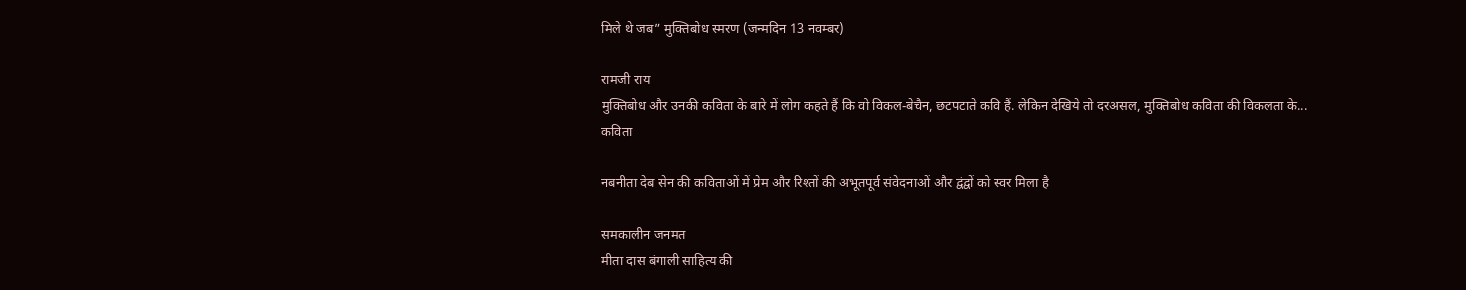मिले थे जब” मुक्तिबोध स्मरण (जन्मदिन 13 नवम्बर)

रामजी राय
मुक्तिबोध और उनकी कविता के बारे में लोग कहते हैं कि वो विकल-बेचैन, छटपटाते कवि हैं. लेकिन देखिये तो दरअसल, मुक्तिबोध कविता की विकलता के...
कविता

नबनीता देब सेन की कविताओं में प्रेम और रिश्तों की अभूतपूर्व संवेदनाओं और द्वंद्वों को स्वर मिला है

समकालीन जनमत
मीता दास बंगाली साहित्य की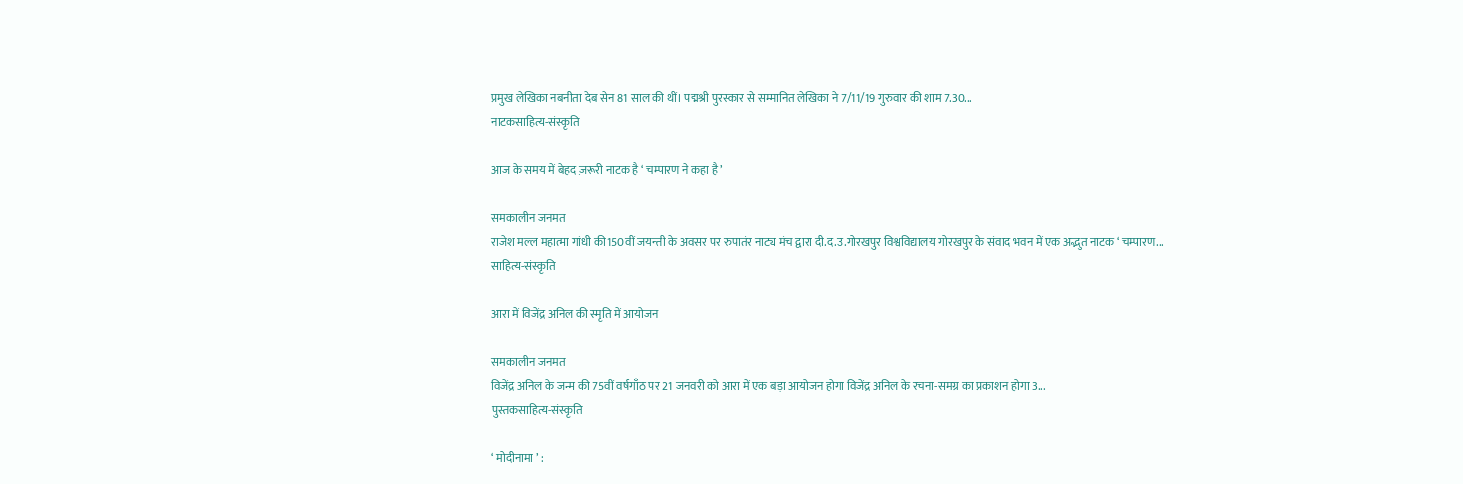प्रमुख लेखिका नबनीता देब सेन 81 साल की थीं। पद्मश्री पुरस्कार से सम्मानित लेखिका ने 7/11/19 गुरुवार की शाम 7.30...
नाटकसाहित्य-संस्कृति

आज के समय में बेहद ज़रूरी नाटक है ‘ चम्पारण ने कहा है ’

समकालीन जनमत
राजेश मल्ल महात्मा गांधी की150वीं जयन्ती के अवसर पर रुपातंर नाट्य मंच द्वारा दी.द.उ.गोरखपुर विश्वविद्यालय गोरखपुर के संवाद भवन में एक अद्भुत नाटक ‘ चम्पारण...
साहित्य-संस्कृति

आरा में विजेंद्र अनिल की स्मृति में आयोजन

समकालीन जनमत
विजेंद्र अनिल के जन्म की 75वीं वर्षगाँठ पर 21 जनवरी को आरा में एक बड़ा आयोजन होगा विजेंद्र अनिल के रचना-समग्र का प्रकाशन होगा 3...
पुस्तकसाहित्य-संस्कृति

‘ मोदीनामा ’ :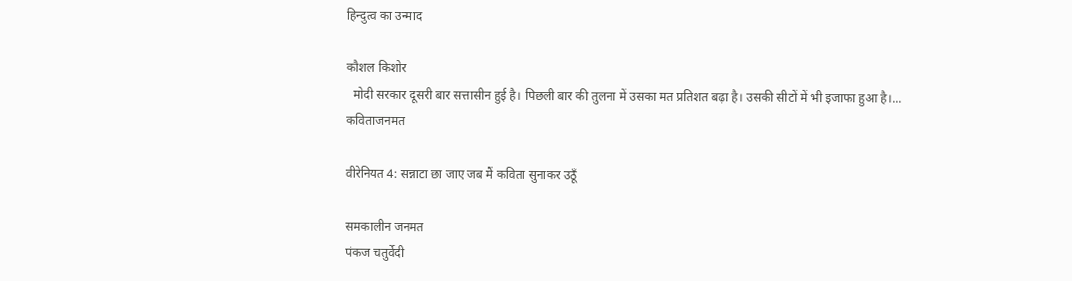हिन्दुत्व का उन्माद

कौशल किशोर
  मोदी सरकार दूसरी बार सत्तासीन हुई है। पिछली बार की तुलना में उसका मत प्रतिशत बढ़ा है। उसकी सीटों में भी इजाफा हुआ है।...
कविताजनमत

वीरेनियत 4: सन्नाटा छा जाए जब मैं कविता सुनाकर उठूँ

समकालीन जनमत
पंकज चतुर्वेदी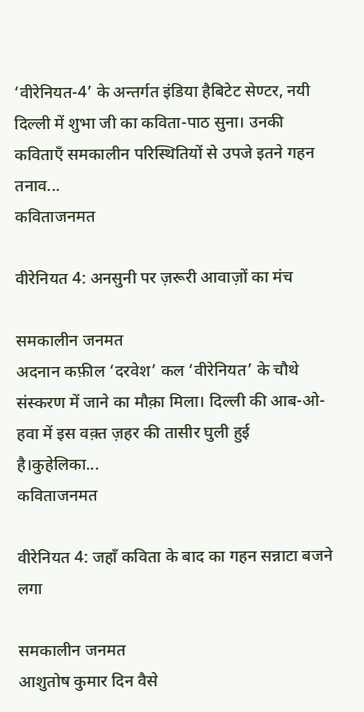‘वीरेनियत-4’ के अन्तर्गत इंडिया हैबिटेट सेण्टर, नयी दिल्ली में शुभा जी का कविता-पाठ सुना। उनकी कविताएँ समकालीन परिस्थितियों से उपजे इतने गहन तनाव...
कविताजनमत

वीरेनियत 4: अनसुनी पर ज़रूरी आवाज़ों का मंच

समकालीन जनमत
अदनान कफ़ील ‘दरवेश’ कल ‘वीरेनियत’ के चौथे संस्करण में जाने का मौक़ा मिला। दिल्ली की आब-ओ-हवा में इस वक़्त ज़हर की तासीर घुली हुई है।कुहेलिका...
कविताजनमत

वीरेनियत 4: जहाँ कविता के बाद का गहन सन्नाटा बजने लगा

समकालीन जनमत
आशुतोष कुमार दिन वैसे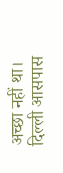अच्छा नहीं था। दिल्ली आसपास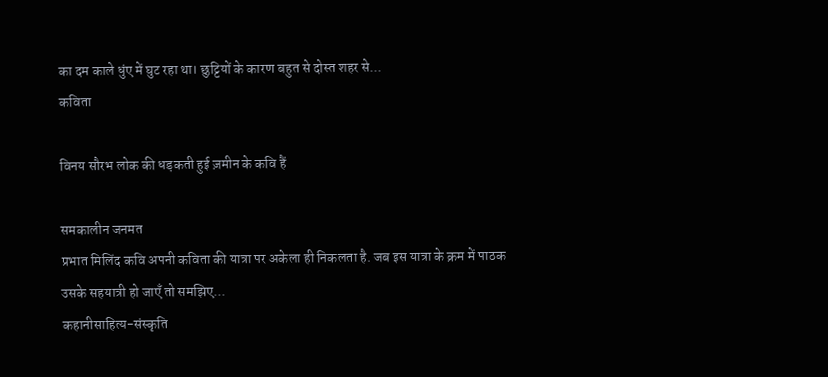का दम काले धुंए में घुट रहा था। छुट्टियों के कारण बहुत से दोस्त शहर से...
कविता

विनय सौरभ लोक की धड़कती हुई ज़मीन के कवि हैं

समकालीन जनमत
प्रभात मिलिंद कवि अपनी कविता की यात्रा पर अकेला ही निकलता है. जब इस यात्रा के क्रम में पाठक उसके सहयात्री हो जाएँ तो समझिए...
कहानीसाहित्य-संस्कृति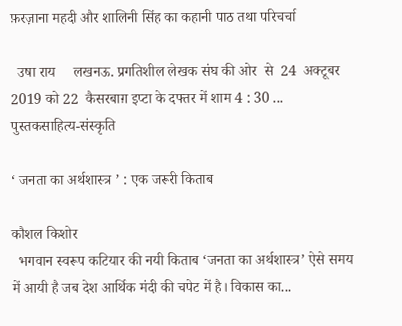फ़रज़ाना महदी और शालिनी सिंह का कहानी पाठ तथा परिचर्चा

  उषा राय     लखनऊ. प्रगतिशील लेखक संघ की ओर  से  24  अक्टूबर 2019 को 22  कैसरबाग़ इप्टा के दफ्तर में शाम 4 : 30 ...
पुस्तकसाहित्य-संस्कृति

‘ जनता का अर्थशास्त्र ’ : एक जरूरी किताब

कौशल किशोर
  भगवान स्वरूप कटियार की नयी किताब ‘जनता का अर्थशास्त्र’ ऐसे समय में आयी है जब देश आर्थिक मंदी की चपेट में है। विकास का...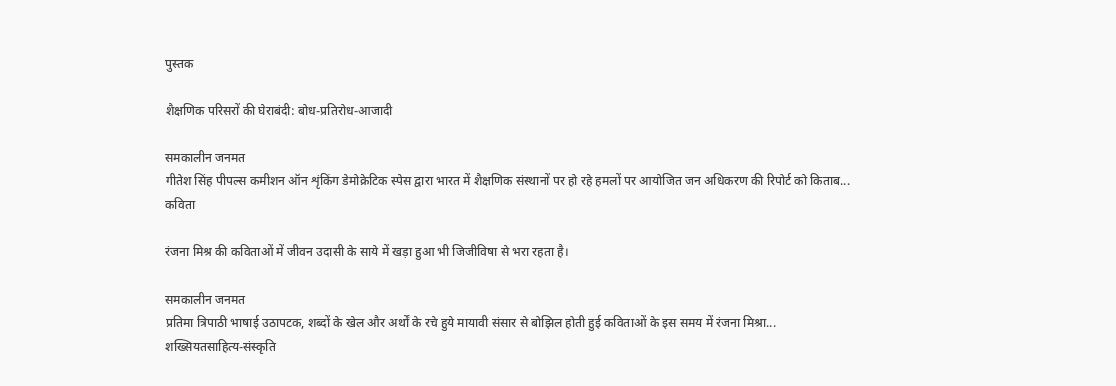पुस्तक

शैक्षणिक परिसरों की घेराबंदी: बोध-प्रतिरोध-आजादी

समकालीन जनमत
गीतेश सिंह पीपल्स कमीशन ऑन शृंकिंग डेमोक्रेटिक स्पेस द्वारा भारत में शैक्षणिक संस्थानों पर हो रहे हमलों पर आयोजित जन अधिकरण की रिपोर्ट को किताब...
कविता

रंजना मिश्र की कविताओं में जीवन उदासी के साये में खड़ा हुआ भी जिजीविषा से भरा रहता है।

समकालीन जनमत
प्रतिमा त्रिपाठी भाषाई उठापटक, शब्दों के खेल और अर्थों के रचे हुये मायावी संसार से बोझिल होती हुई कविताओं के इस समय में रंजना मिश्रा...
शख्सियतसाहित्य-संस्कृति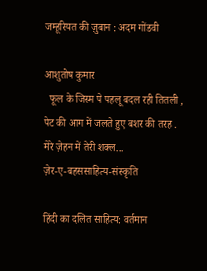जम्हूरियत की ज़ुबान : अदम गोंडवी

आशुतोष कुमार
  फूल के जिस्म पे पहलू बदल रही तितली , पेट की आग में जलते हुए बशर की तरह . मेरे ज़ेहन में तेरी शक्ल...
ज़ेर-ए-बहससाहित्य-संस्कृति

हिंदी का दलित साहित्य: वर्तमान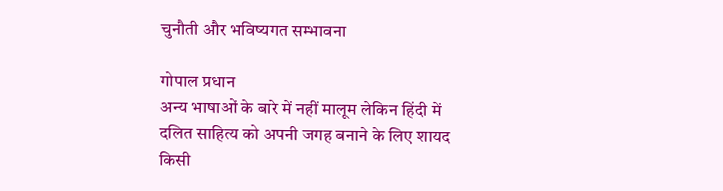चुनौती और भविष्यगत सम्भावना

गोपाल प्रधान
अन्य भाषाओं के बारे में नहीं मालूम लेकिन हिंदी में दलित साहित्य को अपनी जगह बनाने के लिए शायद किसी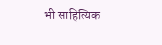भी साहित्यिक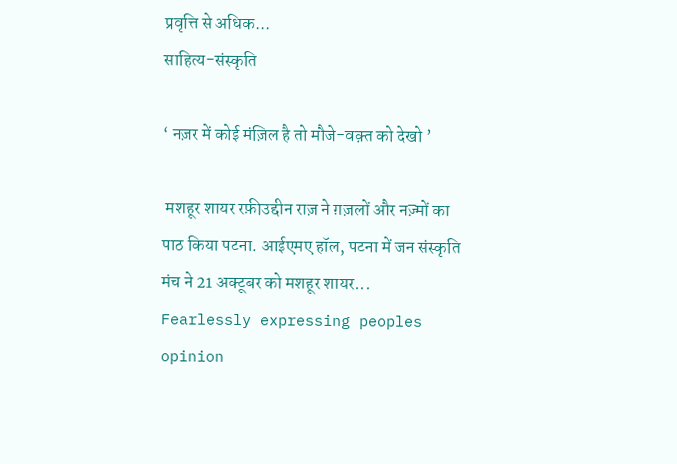प्रवृत्ति से अधिक...
साहित्य-संस्कृति

‘ नज़र में कोई मंज़िल है तो मौजे-वक़्त को देखो ’

 मशहूर शायर रफ़ीउद्दीन राज़ ने ग़ज़लों और नज़्मों का पाठ किया पटना. आईएमए हॉल, पटना में जन संस्कृति मंच ने 21 अक्टूबर को मशहूर शायर...
Fearlessly expressing peoples opinion